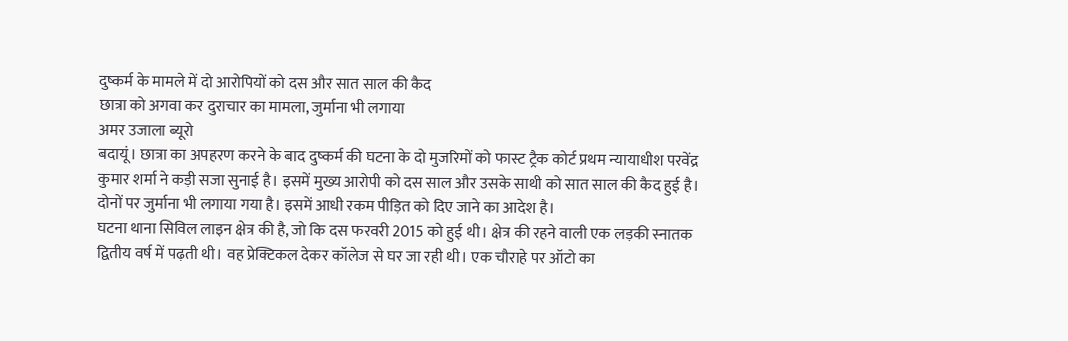दुष्कर्म के मामले में दो आरोपियों को दस और सात साल की कैद
छात्रा को अगवा कर दुराचार का मामला, जुर्माना भी लगाया
अमर उजाला ब्यूरो
बदायूं। छात्रा का अपहरण करने के बाद दुष्कर्म की घटना के दो मुजरिमों को फास्ट ट्रैक कोर्ट प्रथम न्यायाधीश परवेंद्र कुमार शर्मा ने कड़ी सजा सुनाई है। इसमें मुख्य आरोपी को दस साल और उसके साथी को सात साल की कैद हुई है। दोनों पर जुर्माना भी लगाया गया है। इसमें आधी रकम पीड़ित को दिए जाने का आदेश है।
घटना थाना सिविल लाइन क्षेत्र की है, जो कि दस फरवरी 2015 को हुई थी। क्षेत्र की रहने वाली एक लड़की स्नातक द्वितीय वर्ष में पढ़ती थी। वह प्रेक्टिकल देकर कॉलेज से घर जा रही थी। एक चौराहे पर ऑटो का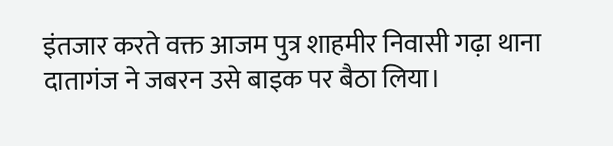इंतजार करते वक्त आजम पुत्र शाहमीर निवासी गढ़ा थाना दातागंज ने जबरन उसे बाइक पर बैठा लिया।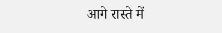आगे रास्ते में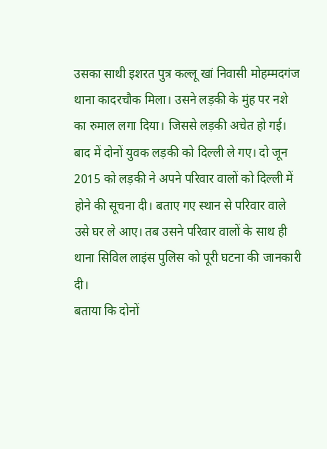उसका साथी इशरत पुत्र कल्लू खां निवासी मोहम्मदगंज थाना कादरचौक मिला। उसने लड़की के मुंह पर नशे का रुमाल लगा दिया। जिससे लड़की अचेत हो गई। बाद में दोनों युवक लड़की को दिल्ली ले गए। दो जून 2015 को लड़की ने अपने परिवार वालों को दिल्ली में होने की सूचना दी। बताए गए स्थान से परिवार वाले उसे घर ले आए। तब उसने परिवार वालों के साथ ही थाना सिविल लाइंस पुलिस को पूरी घटना की जानकारी दी।
बताया कि दोनों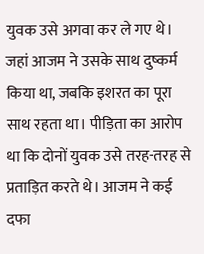युवक उसे अगवा कर ले गए थे। जहां आजम ने उसके साथ दुष्कर्म किया था, जबकि इशरत का पूरा साथ रहता था। पीड़िता का आरोप था कि दोनों युवक उसे तरह-तरह से प्रताड़ित करते थे। आजम ने कई दफा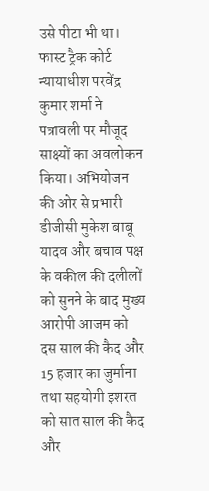उसे पीटा भी था।
फास्ट ट्रैक कोर्ट न्यायाधीश परवेंद्र कुमार शर्मा ने पत्रावली पर मौजूद साक्ष्यों का अवलोकन किया। अभियोजन की ओर से प्रभारी डीजीसी मुकेश बाबू यादव और बचाव पक्ष के वकील की दलीलों को सुनने के बाद मुख्य आरोपी आजम को दस साल की कैद और 15 हजार का जुर्माना तथा सहयोगी इशरत को सात साल की कैद और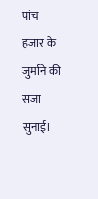पांच हजार के जुर्माने की सजा सुनाई।